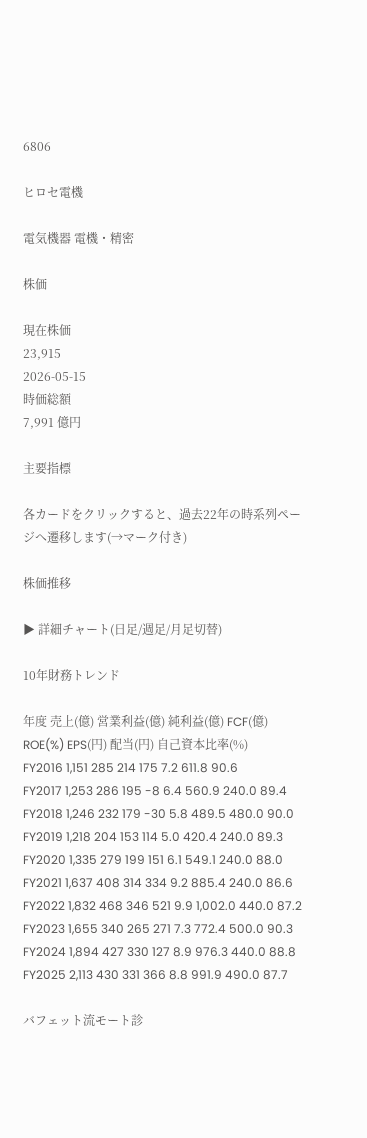6806

ヒロセ電機

電気機器 電機・精密

株価

現在株価
23,915
2026-05-15
時価総額
7,991 億円

主要指標

各カードをクリックすると、過去22年の時系列ページへ遷移します(→マーク付き)

株価推移

▶ 詳細チャート(日足/週足/月足切替)

10年財務トレンド

年度 売上(億) 営業利益(億) 純利益(億) FCF(億) ROE(%) EPS(円) 配当(円) 自己資本比率(%)
FY2016 1,151 285 214 175 7.2 611.8 90.6
FY2017 1,253 286 195 -8 6.4 560.9 240.0 89.4
FY2018 1,246 232 179 -30 5.8 489.5 480.0 90.0
FY2019 1,218 204 153 114 5.0 420.4 240.0 89.3
FY2020 1,335 279 199 151 6.1 549.1 240.0 88.0
FY2021 1,637 408 314 334 9.2 885.4 240.0 86.6
FY2022 1,832 468 346 521 9.9 1,002.0 440.0 87.2
FY2023 1,655 340 265 271 7.3 772.4 500.0 90.3
FY2024 1,894 427 330 127 8.9 976.3 440.0 88.8
FY2025 2,113 430 331 366 8.8 991.9 490.0 87.7

バフェット流モート診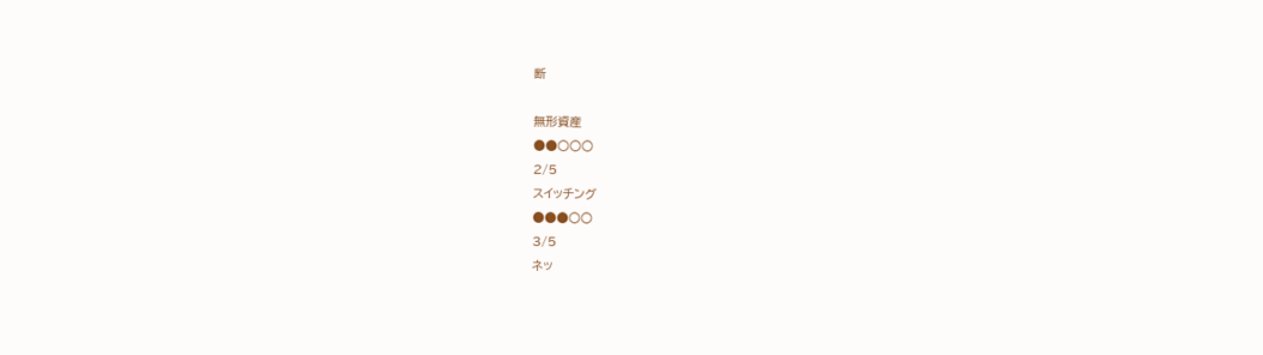断

無形資産
●●○○○
2/5
スイッチング
●●●○○
3/5
ネッ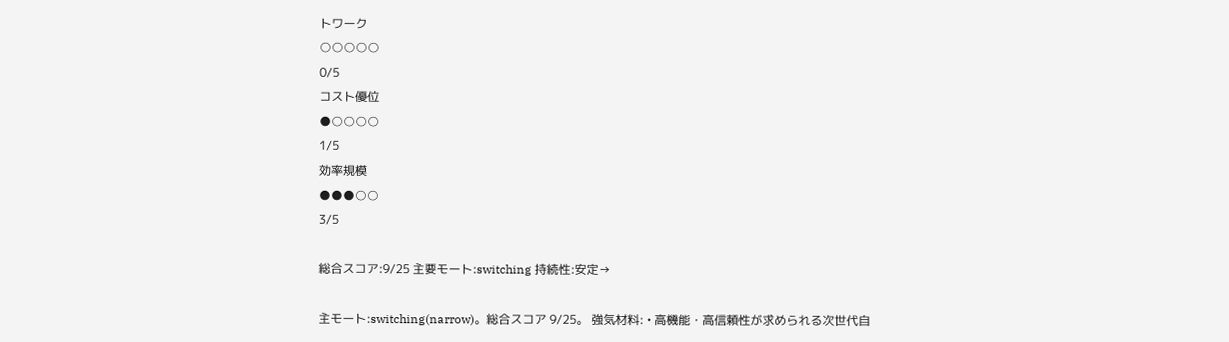トワーク
○○○○○
0/5
コスト優位
●○○○○
1/5
効率規模
●●●○○
3/5

総合スコア:9/25 主要モート:switching 持続性:安定→

主モート:switching(narrow)。総合スコア 9/25。 強気材料: • 高機能・高信頼性が求められる次世代自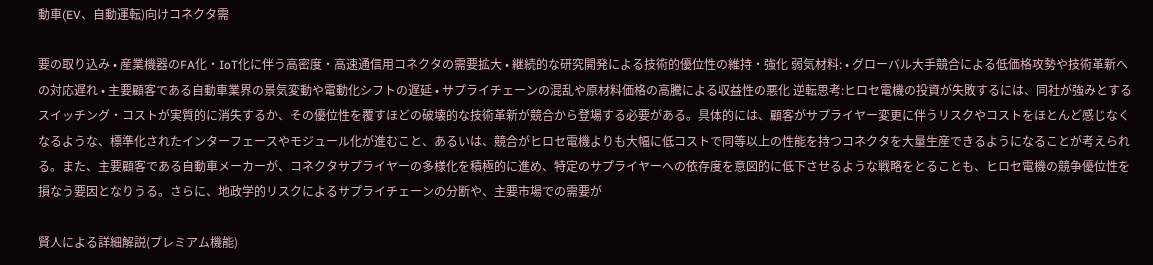動車(EV、自動運転)向けコネクタ需

要の取り込み • 産業機器のFA化・IoT化に伴う高密度・高速通信用コネクタの需要拡大 • 継続的な研究開発による技術的優位性の維持・強化 弱気材料: • グローバル大手競合による低価格攻勢や技術革新への対応遅れ • 主要顧客である自動車業界の景気変動や電動化シフトの遅延 • サプライチェーンの混乱や原材料価格の高騰による収益性の悪化 逆転思考:ヒロセ電機の投資が失敗するには、同社が強みとするスイッチング・コストが実質的に消失するか、その優位性を覆すほどの破壊的な技術革新が競合から登場する必要がある。具体的には、顧客がサプライヤー変更に伴うリスクやコストをほとんど感じなくなるような、標準化されたインターフェースやモジュール化が進むこと、あるいは、競合がヒロセ電機よりも大幅に低コストで同等以上の性能を持つコネクタを大量生産できるようになることが考えられる。また、主要顧客である自動車メーカーが、コネクタサプライヤーの多様化を積極的に進め、特定のサプライヤーへの依存度を意図的に低下させるような戦略をとることも、ヒロセ電機の競争優位性を損なう要因となりうる。さらに、地政学的リスクによるサプライチェーンの分断や、主要市場での需要が

賢人による詳細解説(プレミアム機能)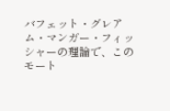バフェット・グレアム・マンガー・フィッシャーの理論で、このモート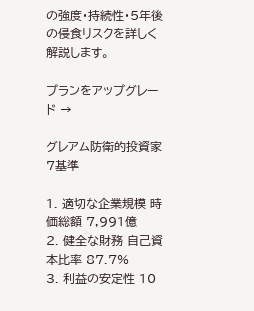の強度・持続性・5年後の侵食リスクを詳しく解説します。

プランをアップグレード →

グレアム防衛的投資家 7基準

1. 適切な企業規模 時価総額 7,991億
2. 健全な財務 自己資本比率 87.7%
3. 利益の安定性 10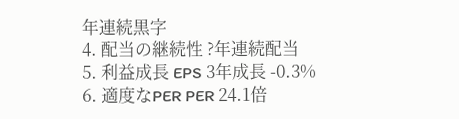年連続黒字
4. 配当の継続性 ?年連続配当
5. 利益成長 EPS 3年成長 -0.3%
6. 適度なPER PER 24.1倍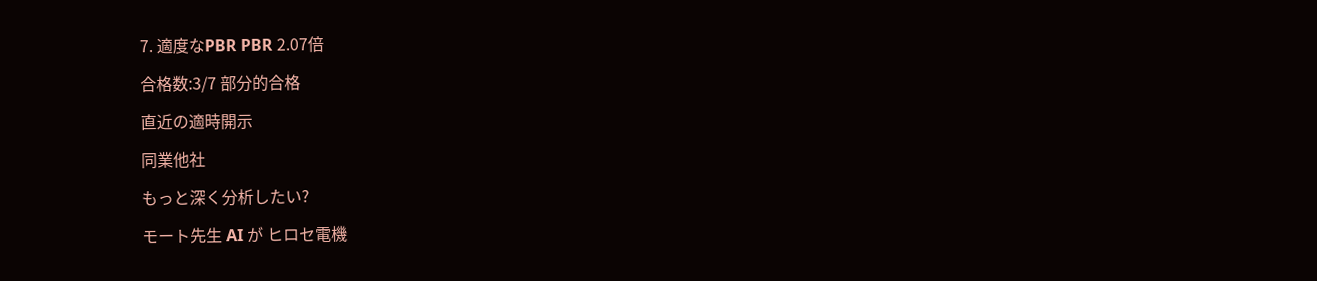7. 適度なPBR PBR 2.07倍

合格数:3/7 部分的合格

直近の適時開示

同業他社

もっと深く分析したい?

モート先生 AI が ヒロセ電機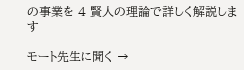の事業を 4 賢人の理論で詳しく解説します

モート先生に聞く →